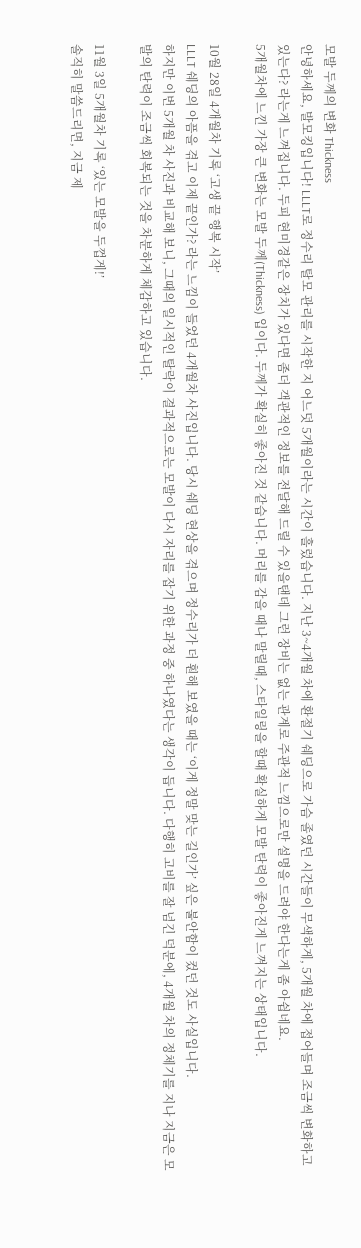모발 두께의 변화 Thickness
안녕하세요, 발모킹입니다! LLLT로 정수리 탈모 관리를 시작한 지 어느덧 5개월이라는 시간이 흘렀습니다. 지난 3~4개월 차에 환절기 쉐딩으로 가슴 졸였던 시간들이 무색하게, 5개월 차에 접어들며 조금씩 변화하고 있는다? 라는게 느껴집니다. 두피 현미경같은 장치가 있다면 좀더 객관적인 정보를 전달해 드릴 수 있을탠데 그런 장비는 없는 관계로 주관적 느낌으로만 설명을 드려야 한다는게 좀 아쉽네요.
5개월차에 느낀 가장 큰 변화는 모발 두께(Thickness) 입이다. 두께가 확실히 좋아진 것 같습니다. 머리를 감을 때나 말릴때, 스타일링을 할때 확실하게 모발 탄력이 좋아진게 느껴지는 상태입니다.

10월 28일 4개월차 기록 ‘고생 끝 행복 시작’
LLLT 쉐딩의 아픔을 겪고 이제 끝인가? 라는 느낌이 들었던 4개월차 사진입니다. 당시 쉐딩 현상을 겪으며 정수리가 더 훤해 보였을 때는 ‘이게 정말 맞는 길인가’ 싶은 불안함이 컸던 것도 사실입니다.
하지만 이번 5개월 차 사진과 비교해 보니, 그때의 일시적인 탈락이 결과적으로는 모발이 다시 자리를 잡기 위한 과정 중 하나였다는 생각이 듭니다. 다행히 고비를 잘 넘긴 덕분에, 4개월 차의 정체기를 지나 지금은 모발의 탄력이 조금씩 회복되는 것을 차분하게 체감하고 있습니다.

11월 3일 5개월차 기록 ‘있는 모발을 두껍게!’
솔직히 말씀드리면, 지금 제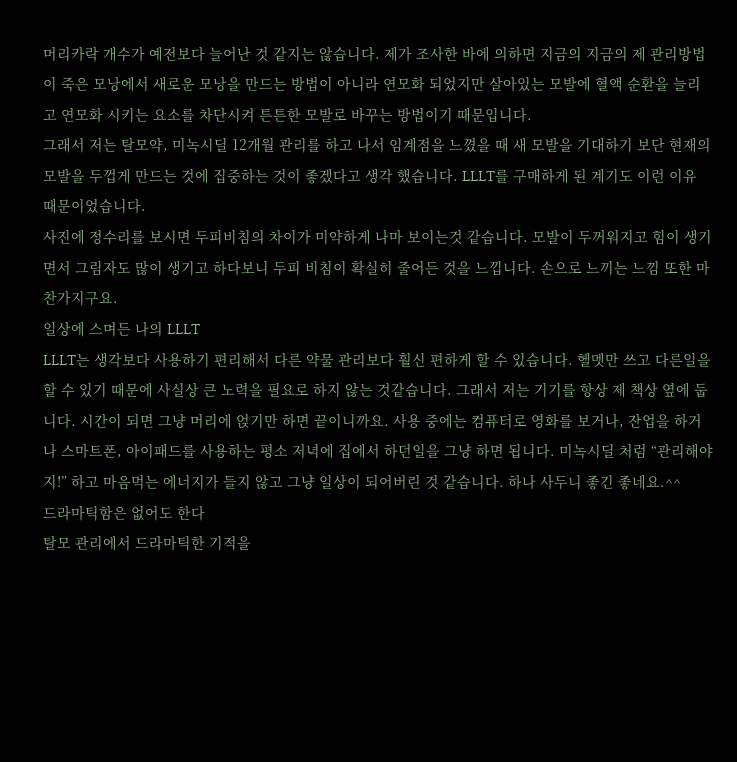머리카락 개수가 예전보다 늘어난 것 같지는 않습니다. 제가 조사한 바에 의하면 지금의 지금의 제 관리방법이 죽은 모낭에서 새로운 모낭을 만드는 방법이 아니라 연모화 되었지만 살아있는 모발에 혈액 순환을 늘리고 연모화 시키는 요소를 차단시켜 튼튼한 모발로 바꾸는 방법이기 때문입니다.
그래서 저는 탈모약, 미녹시딜 12개월 관리를 하고 나서 임계점을 느꼈을 때 새 모발을 기대하기 보단 현재의 모발을 두껍게 만드는 것에 집중하는 것이 좋겠다고 생각 했습니다. LLLT를 구매하게 된 계기도 이런 이유 때문이었습니다.
사진에 정수리를 보시면 두피비침의 차이가 미약하게 나마 보이는것 같습니다. 모발이 두꺼워지고 힘이 생기면서 그림자도 많이 생기고 하다보니 두피 비침이 확실히 줄어든 것을 느낍니다. 손으로 느끼는 느낌 또한 마찬가지구요.
일상에 스며든 나의 LLLT
LLLT는 생각보다 사용하기 편리해서 다른 약물 관리보다 훨신 편하게 할 수 있습니다. 헬멧만 쓰고 다른일을 할 수 있기 때문에 사실상 큰 노력을 필요로 하지 않는 것같습니다. 그래서 저는 기기를 항상 제 책상 옆에 둡니다. 시간이 되면 그냥 머리에 얹기만 하면 끝이니까요. 사용 중에는 컴퓨터로 영화를 보거나, 잔업을 하거나 스마트폰, 아이패드를 사용하는 평소 저녁에 집에서 하던일을 그냥 하면 됩니다. 미녹시딜 처럼 “관리해야지!” 하고 마음먹는 에너지가 들지 않고 그냥 일상이 되어버린 것 같습니다. 하나 사두니 좋긴 좋네요.^^
드라마틱함은 없어도 한다
탈모 관리에서 드라마틱한 기적을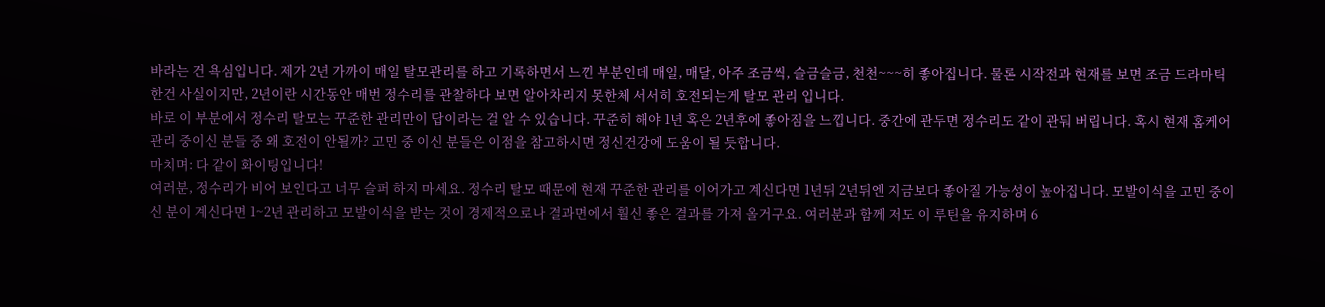바라는 건 욕심입니다. 제가 2년 가까이 매일 탈모관리를 하고 기록하면서 느낀 부분인데 매일, 매달, 아주 조금씩, 슬금슬금, 천천~~~히 좋아집니다. 물론 시작전과 현재를 보면 조금 드라마틱 한건 사실이지만, 2년이란 시간동안 매번 정수리를 관찰하다 보면 알아차리지 못한체 서서히 호전되는게 탈모 관리 입니다.
바로 이 부분에서 정수리 탈모는 꾸준한 관리만이 답이라는 걸 알 수 있습니다. 꾸준히 해야 1년 혹은 2년후에 좋아짐을 느낍니다. 중간에 관두면 정수리도 같이 관둬 버립니다. 혹시 현재 홈케어 관리 중이신 분들 중 왜 호전이 안될까? 고민 중 이신 분들은 이점을 참고하시면 정신건강에 도움이 될 듯합니다.
마치며: 다 같이 화이팅입니다!
여러분, 정수리가 비어 보인다고 너무 슬퍼 하지 마세요. 정수리 탈모 때문에 현재 꾸준한 관리를 이어가고 계신다면 1년뒤 2년뒤엔 지금보다 좋아질 가능성이 높아집니다. 모발이식을 고민 중이신 분이 계신다면 1~2년 관리하고 모발이식을 받는 것이 경제적으로나 결과면에서 훨신 좋은 결과를 가져 올거구요. 여러분과 함께 저도 이 루틴을 유지하며 6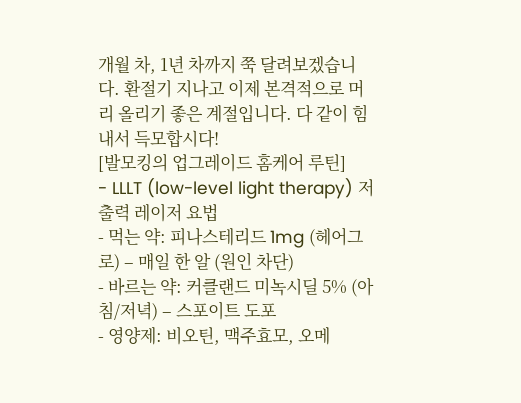개월 차, 1년 차까지 쭉 달려보겠습니다. 환절기 지나고 이제 본격적으로 머리 올리기 좋은 계절입니다. 다 같이 힘내서 득모합시다!
[발모킹의 업그레이드 홈케어 루틴]
- LLLT (low-level light therapy) 저출력 레이저 요법
- 먹는 약: 피나스테리드 1mg (헤어그로) – 매일 한 알 (원인 차단)
- 바르는 약: 커클랜드 미녹시딜 5% (아침/저녁) – 스포이트 도포
- 영양제: 비오틴, 맥주효모, 오메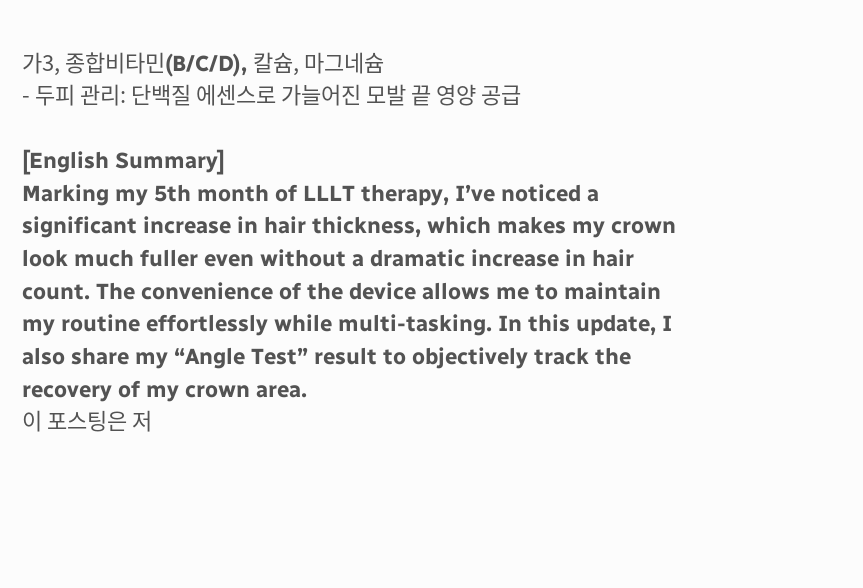가3, 종합비타민(B/C/D), 칼슘, 마그네슘
- 두피 관리: 단백질 에센스로 가늘어진 모발 끝 영양 공급

[English Summary]
Marking my 5th month of LLLT therapy, I’ve noticed a significant increase in hair thickness, which makes my crown look much fuller even without a dramatic increase in hair count. The convenience of the device allows me to maintain my routine effortlessly while multi-tasking. In this update, I also share my “Angle Test” result to objectively track the recovery of my crown area.
이 포스팅은 저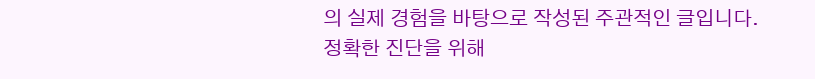의 실제 경험을 바탕으로 작성된 주관적인 글입니다.
정확한 진단을 위해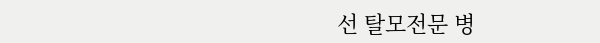선 탈모전문 병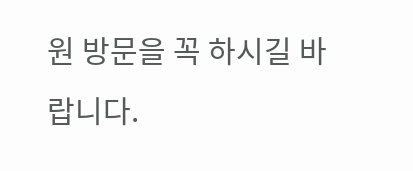원 방문을 꼭 하시길 바랍니다.